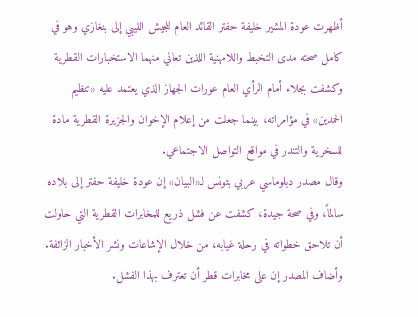أظهرت عودة المشير خليفة حفتر القائد العام للجيش الليبي إلى بنغازي وهو في كامل صحته مدى التخبط واللامهنية اللذين تعاني منهما الاستخبارات القطرية وكشفت بجلاء أمام الرأي العام عورات الجهاز الذي يعتمد عليه «تنظيم الحمدين» في مؤامراته، بينما جعلت من إعلام الإخوان والجزيرة القطرية مادة للسخرية والتندر في مواقع التواصل الاجتماعي.
وقال مصدر دبلوماسي عربي بتونس لـ«البيان» إن عودة خليفة حفتر إلى بلاده سالماً، وفي صحة جيدة، كشفت عن فشل ذريع للمخابرات القطرية التي حاولت أن تلاحق خطواته في رحلة غيابه، من خلال الإشاعات ونشر الأخبار الزائفة. وأضاف المصدر إن على مخابرات قطر أن تعترف بهذا الفشل.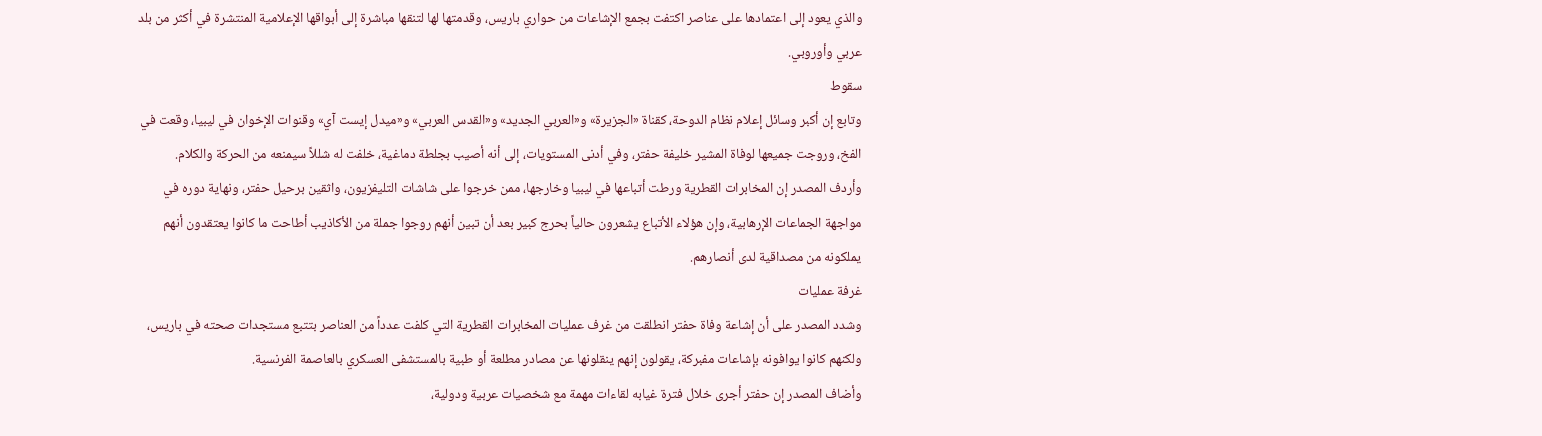والذي يعود إلى اعتمادها على عناصر اكتفت بجمع الإشاعات من حواري باريس، وقدمتها لها لتنقها مباشرة إلى أبواقها الإعلامية المنتشرة في أكثر من بلد عربي وأوروبي.
سقوط
وتابع إن أكبر وسائل إعلام نظام الدوحة، كقناة «الجزيرة» و«العربي الجديد» و«القدس العربي» و«ميدل إيست آي» وقنوات الإخوان في ليبيا، وقعت في الفخ، وروجت جميعها لوفاة المشير خليفة حفتر، وفي أدنى المستويات، إلى أنه أصيب بجلطة دماغية، خلفت له شللاً سيمنعه من الحركة والكلام.
وأردف المصدر إن المخابرات القطرية ورطت أتباعها في ليبيا وخارجها، ممن خرجوا على شاشات التليفزيون، واثقين برحيل حفتر، ونهاية دوره في مواجهة الجماعات الإرهابية، وإن هؤلاء الأتباع يشعرون حالياً بحرج كبير بعد أن تبين أنهم روجوا جملة من الأكاذيب أطاحت ما كانوا يعتقدون أنهم يملكونه من مصداقية لدى أنصارهم.
غرفة عمليات
وشدد المصدر على أن إشاعة وفاة حفتر انطلقت من غرف عمليات المخابرات القطرية التي كلفت عدداً من العناصر بتتبع مستجدات صحته في باريس، ولكنهم كانوا يوافونه بإشاعات مفبركة، يقولون إنهم ينقلونها عن مصادر مطلعة أو طبية بالمستشفى العسكري بالعاصمة الفرنسية.
وأضاف المصدر إن حفتر أجرى خلال فترة غيابه لقاءات مهمة مع شخصيات عربية ودولية،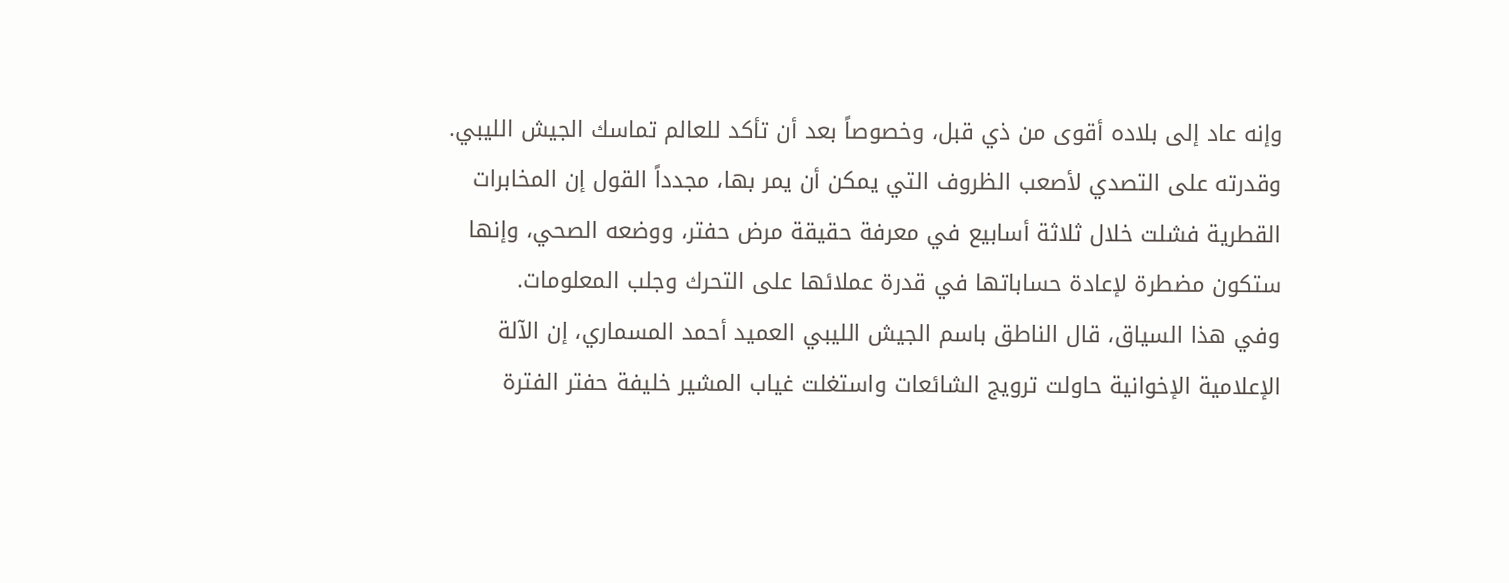وإنه عاد إلى بلاده أقوى من ذي قبل، وخصوصاً بعد أن تأكد للعالم تماسك الجيش الليبي.
وقدرته على التصدي لأصعب الظروف التي يمكن أن يمر بها، مجدداً القول إن المخابرات القطرية فشلت خلال ثلاثة أسابيع في معرفة حقيقة مرض حفتر، ووضعه الصحي، وإنها ستكون مضطرة لإعادة حساباتها في قدرة عملائها على التحرك وجلب المعلومات.
وفي هذا السياق، قال الناطق باسم الجيش الليبي العميد أحمد المسماري، إن الآلة الإعلامية الإخوانية حاولت ترويج الشائعات واستغلت غياب المشير خليفة حفتر الفترة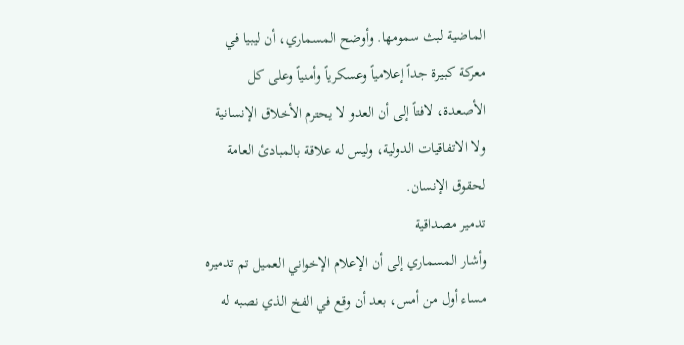الماضية لبث سمومها. وأوضح المسماري، أن ليبيا في معركة كبيرة جداً إعلامياً وعسكرياً وأمنياً وعلى كل الأصعدة، لافتاً إلى أن العدو لا يحترم الأخلاق الإنسانية ولا الاتفاقيات الدولية، وليس له علاقة بالمبادئ العامة لحقوق الإنسان.
تدمير مصداقية
وأشار المسماري إلى أن الإعلام الإخواني العميل تم تدميره مساء أول من أمس، بعد أن وقع في الفخ الذي نصبه له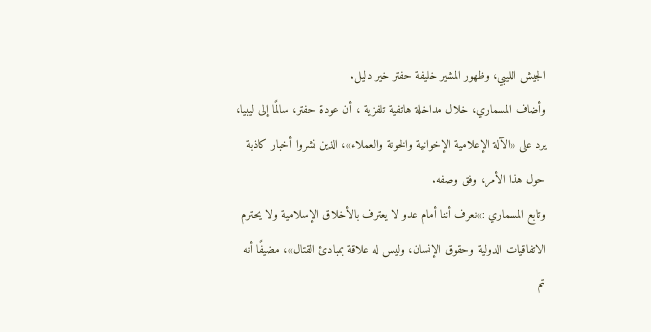الجيش الليبي، وظهور المشير خليفة حفتر خير دليل.
وأضاف المسماري، خلال مداخلة هاتفية تلفزية ، أن عودة حفتر، سالمًا إلى ليبيا، يرد على «الآلة الإعلامية الإخوانية والخونة والعملاء»، الذين نشروا أخبار كاذبة حول هذا الأمر، وفق وصفه.
وتابع المسماري :»نعرف أننا أمام عدو لا يعترف بالأخلاق الإسلامية ولا يحترم الاتفاقيات الدولية وحقوق الإنسان، وليس له علاقة بمبادئ القتال»، مضيفًا أنه تم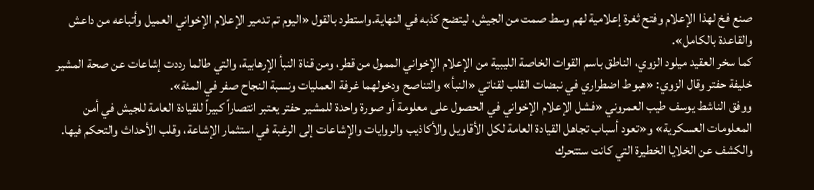صنع فخ لهذا الإعلام وفتح ثغرة إعلامية لهم وسط صمت من الجيش، ليتضح كذبه في النهاية.واستطرد بالقول «اليوم تم تدمير الإعلام الإخواني العميل وأتباعه من داعش والقاعدة بالكامل».
كما سخر العقيد ميلود الزوي، الناطق باسم القوات الخاصة الليبية من الإعلام الإخواني الممول من قطر، ومن قناة النبأ الإرهابية، والتي طالما رددت إشاعات عن صحة المشير خليفة حفتر وقال الزوي: «هبوط اضطراري في نبضات القلب لقناتي «النبأ» والتناصح ودخولهما غرفة العمليات ونسبة النجاح صفر في المئة».
ووفق الناشط يوسف طيب العمروني «فشل الإعلام الإخواني في الحصول على معلومة أو صورة واحدة للمشير حفتر يعتبر انتصاراً كبيراً للقيادة العامة للجيش في أمن المعلومات العسكرية» و«تعود أسباب تجاهل القيادة العامة لكل الأقاويل والأكاذيب والروايات والإشاعات إلى الرغبة في استثمار الإشاعة، وقلب الأحداث والتحكم فيها.
والكشف عن الخلايا الخطيرة التي كانت ستتحرك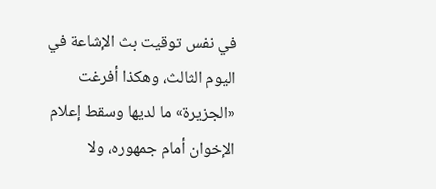في نفس توقيت بث الإشاعة في اليوم الثالث، وهكذا أفرغت «الجزيرة» ما لديها وسقط إعلام الإخوان أمام جمهوره، ولا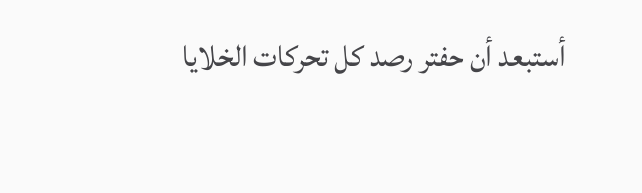أستبعد أن حفتر رصد كل تحركات الخلايا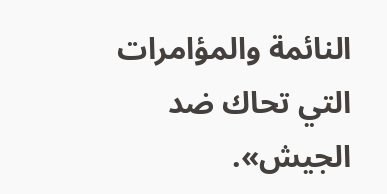النائمة والمؤامرات التي تحاك ضد الجيش».